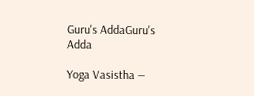Guru's AddaGuru's Adda

Yoga Vasistha —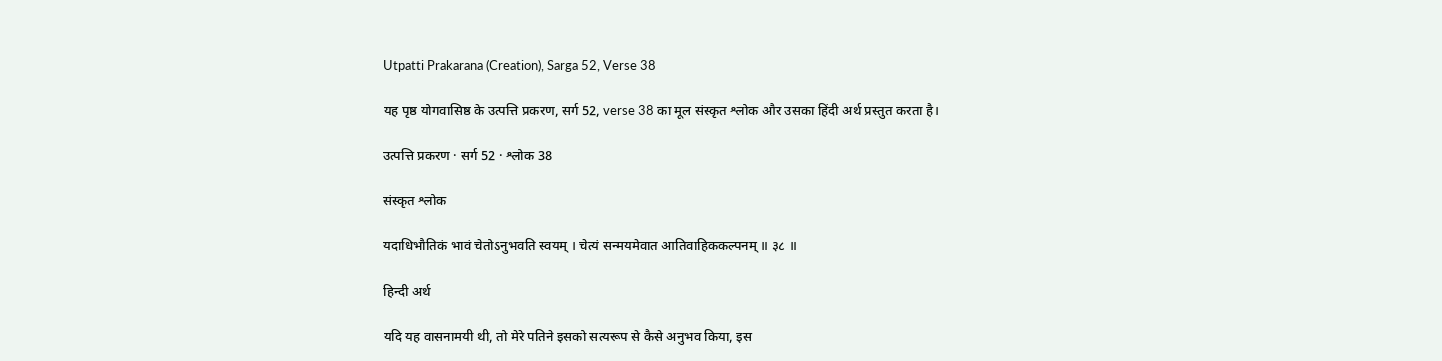Utpatti Prakarana (Creation), Sarga 52, Verse 38

यह पृष्ठ योगवासिष्ठ के उत्पत्ति प्रकरण, सर्ग 52, verse 38 का मूल संस्कृत श्लोक और उसका हिंदी अर्थ प्रस्तुत करता है।

उत्पत्ति प्रकरण · सर्ग 52 · श्लोक 38

संस्कृत श्लोक

यदाधिभौतिकं भावं चेतोऽनुभवति स्वयम् । चेत्यं सन्मयमेवात आतिवाहिककल्पनम् ॥ ३८ ॥

हिन्दी अर्थ

यदि यह वासनामयी थी, तो मेरे पतिने इसको सत्यरूप से कैसे अनुभव किया, इस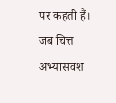पर कहती हैं। जब चित्त अभ्यासवश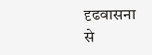दृढवासना से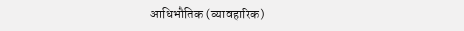आधिभौतिक (व्यावहारिक)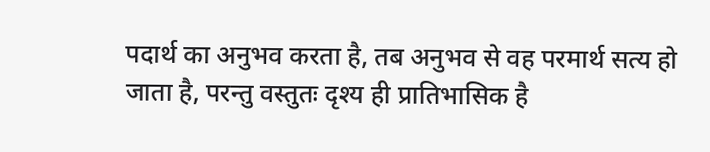पदार्थ का अनुभव करता है, तब अनुभव से वह परमार्थ सत्य हो जाता है, परन्तु वस्तुतः दृश्य ही प्रातिभासिक है